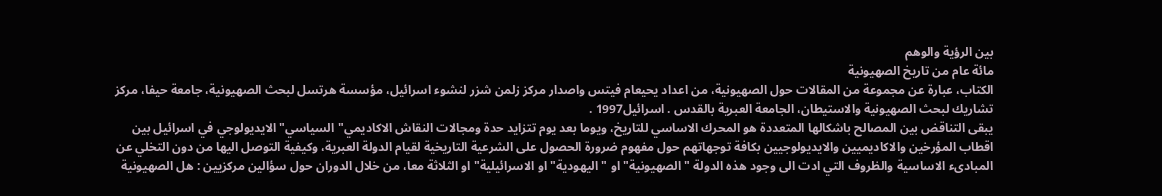بين الرؤية والوهم
مائة عام من تاريخ الصهيونية
الكتاب، عبارة عن مجموعة من المقالات حول الصهيونية، من اعداد يحيعام فيتس واصدار مركز زلمن شزر لنشوء اسرائيل، مؤسسة هرتسل لبحث الصهيونية، جامعة حيفا، مركز تشاريك لبحث الصهيونية والاستيطان، الجامعة العبرية بالقدس . اسرائيل1997 .
يبقى التناقض بين المصالح باشكالها المتعددة هو المحرك الاساسي للتاريخ، ويوما بعد يوم تتزايد حدة ومجالات النقاش الاكاديمي"السياسي" الايديولوجي في اسرائيل بين اقطاب المؤرخين والاكاديميين والايديولوجيين بكافة توجهاتهم حول مفهوم ضرورة الحصول على الشرعية التاريخية لقيام الدولة العبرية، وكيفية التوصل اليها من دون التخلي عن المبادىء الاساسية والظروف التي ادت الى وجود هذه الدولة "الصهيونية" او " اليهودية" او الاسرائيلية" او الثلاثة معا، من خلال الدوران حول سؤالين مركزيين : هل الصهيونية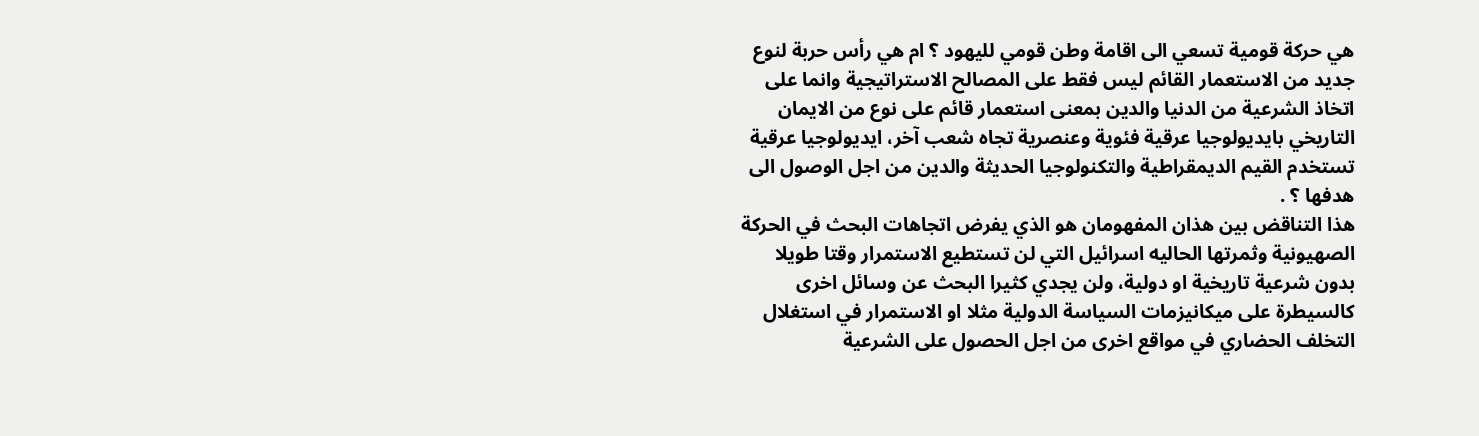هي حركة قومية تسعي الى اقامة وطن قومي لليهود ؟ ام هي رأس حربة لنوع جديد من الاستعمار القائم ليس فقط على المصالح الاستراتيجية وانما على اتخاذ الشرعية من الدنيا والدين بمعنى استعمار قائم على نوع من الايمان التاريخي بايديولوجيا عرقية فئوية وعنصرية تجاه شعب آخر، ايديولوجيا عرقية تستخدم القيم الديمقراطية والتكنولوجيا الحديثة والدين من اجل الوصول الى هدفها ؟ .
هذا التناقض بين هذان المفهومان هو الذي يفرض اتجاهات البحث في الحركة الصهيونية وثمرتها الحاليه اسرائيل التي لن تستطيع الاستمرار وقتا طويلا بدون شرعية تاريخية او دولية، ولن يجدي كثيرا البحث عن وسائل اخرى كالسيطرة على ميكانيزمات السياسة الدولية مثلا او الاستمرار في استغلال التخلف الحضاري في مواقع اخرى من اجل الحصول على الشرعية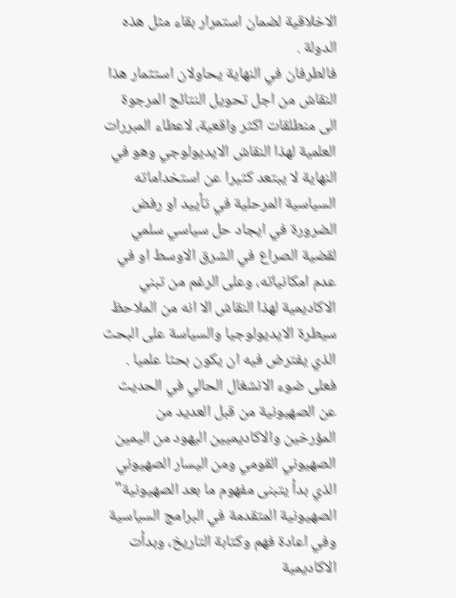الاخلاقية لضمان استمرار بقاء مثل هذه الدولة .
فالطرفان في النهاية يحاولان استثمار هذا النقاش من اجل تحويل النتائج المرجوة الى منطلقات اكثر واقعية، لاعطاء المبررات العلمية لهذا النقاش الايديولوجي وهو في النهاية لا يبتعد كثيرا عن استخداماته السياسية المرحلية في تأييد او رفض الضرورة في ايجاد حل سياسي سلمي لقضية الصراع في الشرق الاوسط او في عدم امكانياته، وعلى الرغم من تبني الاكاديمية لهذا النقاش الا انه من الملاحظ سيطرة الايديولوجيا والسياسة على البحث الذي يفترض فيه ان يكون بحثا علميا . فعلى ضوء الانشغال الحالي في الحديث عن الصهيونية من قبل العديد من المؤرخين والاكاديميين اليهود من اليمين الصهيوني القومي ومن اليسار الصهيوني الذي بدأ يتبنى مفهوم ما بعد الصهيونية" الصهيونية المتقدمة في البرامج السياسية وفي اعادة فهم وكتابة التاريخ، وبدأت الاكاديمية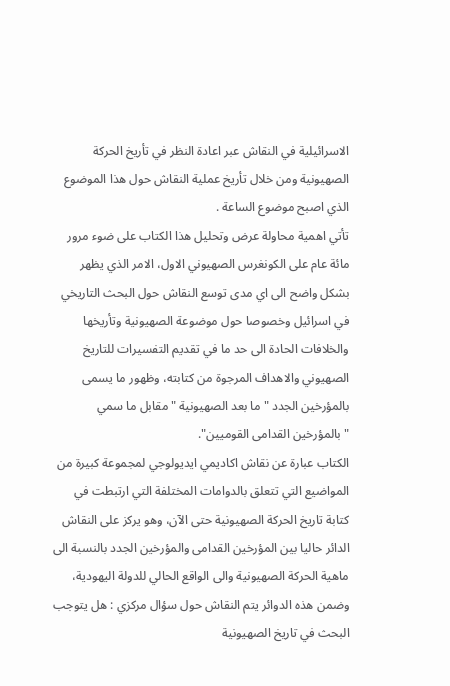الاسرائيلية في النقاش عبر اعادة النظر في تأريخ الحركة الصهيونية ومن خلال تأريخ عملية النقاش حول هذا الموضوع الذي اصبح موضوع الساعة .
تأتي اهمية محاولة عرض وتحليل هذا الكتاب على ضوء مرور مائة عام على الكونغرس الصهيوني الاول، الامر الذي يظهر بشكل واضح الى اي مدى توسع النقاش حول البحث التاريخي في اسرائيل وخصوصا حول موضوعة الصهيونية وتأريخها والخلافات الحادة الى حد ما في تقديم التفسيرات للتاريخ الصهيوني والاهداف المرجوة من كتابته، وظهور ما يسمى بالمؤرخين الجدد "ما بعد الصهيونية " مقابل ما سمي "بالمؤرخين القدامى القوميين".
الكتاب عبارة عن نقاش اكاديمي ايديولوجي لمجموعة كبيرة من المواضيع التي تتعلق بالدوامات المختلفة التي ارتبطت في كتابة تاريخ الحركة الصهيونية حتى الآن، وهو يركز على النقاش الدائر حاليا بين المؤرخين القدامى والمؤرخين الجدد بالنسبة الى ماهية الحركة الصهيونية والى الواقع الحالي للدولة اليهودية، وضمن هذه الدوائر يتم النقاش حول سؤال مركزي : هل يتوجب البحث في تاريخ الصهيونية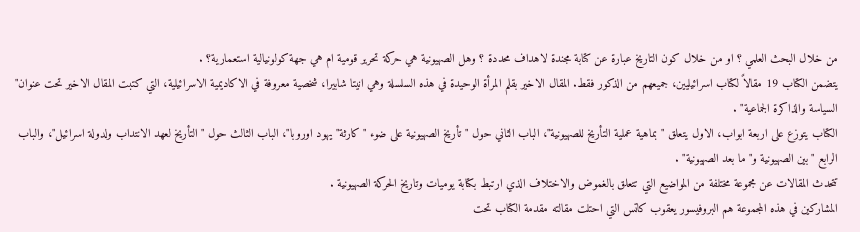من خلال البحث العلمي ؟ او من خلال كون التاريخ عبارة عن كتابة مجندة لاهداف محددة ؟ وهل الصهيونية هي حركة تحرير قومية ام هي جهة كولونيالية استعمارية؟ .
يتضمن الكتاب 19 مقالاً لكتاب اسرائيليين، جميعهم من الذكور فقط. المقال الاخير بقلم المرأة الوحيدة في هذه السلسلة وهي انيتا شابيرا، شخصية معروفة في الاكاديمية الاسرائيلية، التي كتبت المقال الاخير تحت عنوان" السياسة والذاكرة الجماعية" .
الكتاب يتوزع على اربعة ابواب، الاول يتعلق "بماهية عملية التأريخ للصهيونية"، الباب الثاني حول "تأريخ الصهيونية على ضوء "كارثة" يهود اوروبا"، الباب الثالث حول "التأريخ لعهد الانتداب ولدولة اسرائيل"، والباب الرابع "بين الصهيونية و"ما بعد الصهيونية" .
تتحدث المقالات عن مجموعة مختلفة من المواضيع التي تتعلق بالغموض والاختلاف الذي ارتبط بكتابة يوميات وتاريخ الحركة الصهيونية .
المشاركين في هذه المجموعة هم البروفيسور يعقوب كاتس التي احتلت مقالته مقدمة الكتاب تحت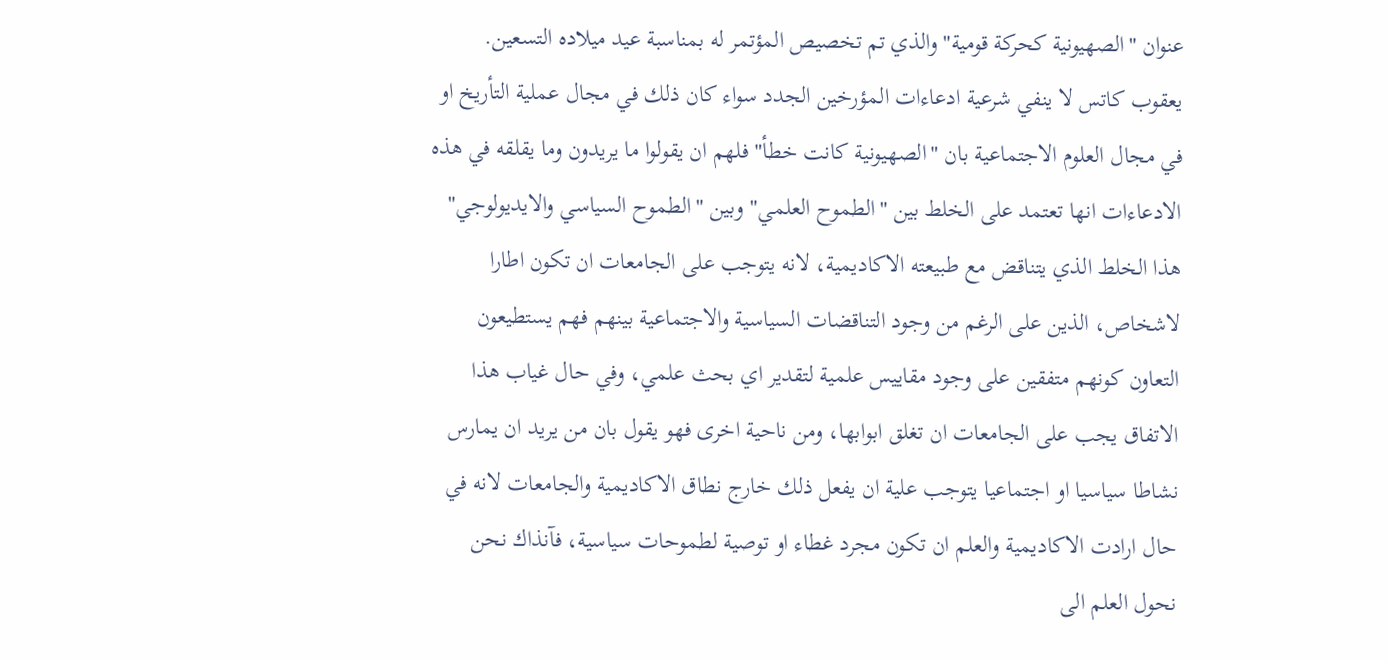عنوان "الصهيونية كحركة قومية" والذي تم تخصيص المؤتمر له بمناسبة عيد ميلاده التسعين. يعقوب كاتس لا ينفي شرعية ادعاءات المؤرخين الجدد سواء كان ذلك في مجال عملية التأريخ او في مجال العلوم الاجتماعية بان "الصهيونية كانت خطأ" فلهم ان يقولوا ما يريدون وما يقلقه في هذه الادعاءات انها تعتمد على الخلط بين "الطموح العلمي" وبين "الطموح السياسي والايديولوجي" هذا الخلط الذي يتناقض مع طبيعته الاكاديمية، لانه يتوجب على الجامعات ان تكون اطارا لاشخاص، الذين على الرغم من وجود التناقضات السياسية والاجتماعية بينهم فهم يستطيعون التعاون كونهم متفقين على وجود مقاييس علمية لتقدير اي بحث علمي، وفي حال غياب هذا الاتفاق يجب على الجامعات ان تغلق ابوابها، ومن ناحية اخرى فهو يقول بان من يريد ان يمارس نشاطا سياسيا او اجتماعيا يتوجب علية ان يفعل ذلك خارج نطاق الاكاديمية والجامعات لانه في حال ارادت الاكاديمية والعلم ان تكون مجرد غطاء او توصية لطموحات سياسية، فآنذاك نحن نحول العلم الى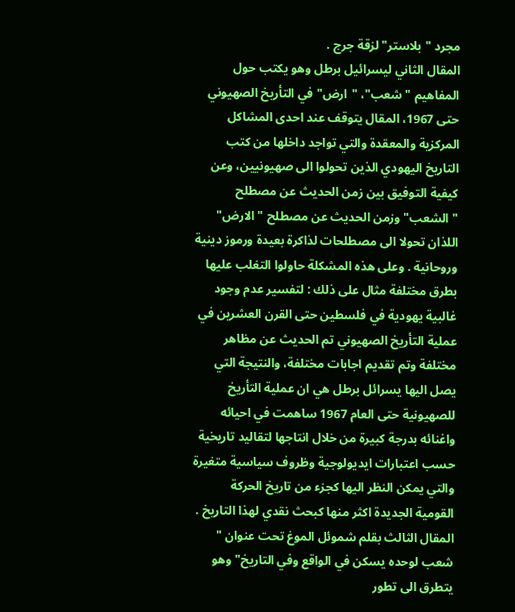مجرد "بلاستر" لزقة جرج .
المقال الثاني ليسرائيل برطل وهو يكتب حول المفاهيم " شعب"، "ارض" في التأريخ الصهيوني حتى 1967، المقال يتوقف عند احدى المشاكل المركزية والمعقدة والتي تواجد داخلها من كتب التاريخ اليهودي الذين تحولوا الى صهيونيين، وعن كيفية التوفيق بين زمن الحديث عن مصطلح "الشعب" وزمن الحديث عن مصطلح "الارض" اللذان تحولا الى مصطلحات لذاكرة بعيدة ورموز دينية وروحانية . وعلى هذه المشكلة حاولوا التغلب عليها بطرق مختلفة مثال على ذلك : لتفسير عدم وجود غالبية يهودية في فلسطين حتى القرن العشرين في عملية التأريخ الصهيوني تم الحديث عن مظاهر مختلفة وتم تقديم اجابات مختلفة، والنتيجة التي يصل اليها يسرائل برطل هي ان عملية التأريخ للصهيونية حتى العام 1967 ساهمت في احيائه واغنائه بدرجة كبيرة من خلال انتاجها لتقاليد تاريخية حسب اعتبارات ايديولوجية وظروف سياسية متغيرة والتي يمكن النظر اليها كجزء من تاريخ الحركة القومية الجديدة اكثر منها كبحث نقدي لهذا التاريخ .
المقال الثالث بقلم شموئل الموغ تحت عنوان " شعب لوحده يسكن في الواقع وفي التاريخ" وهو يتطرق الى تطور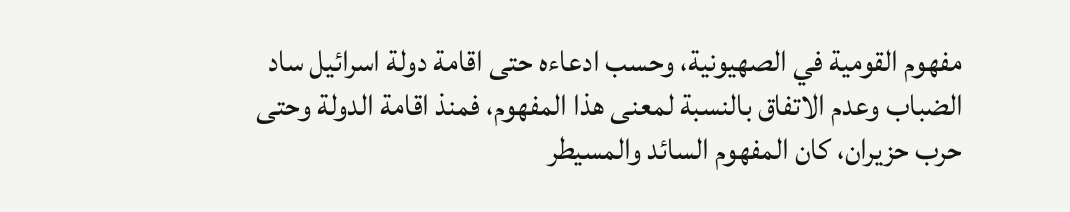مفهوم القومية في الصهيونية، وحسب ادعاءه حتى اقامة دولة اسرائيل ساد الضباب وعدم الاتفاق بالنسبة لمعنى هذا المفهوم، فمنذ اقامة الدولة وحتى حرب حزيران، كان المفهوم السائد والمسيطر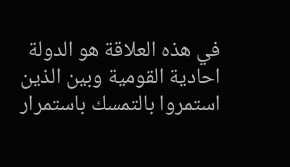في هذه العلاقة هو الدولة احادية القومية وبين الذين استمروا بالتمسك باستمرار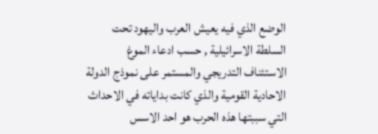الوضع الذي فيه يعيش العرب واليهود تحت السلطة الاسرائيلية , حسب ادعاء الموغ الاستئناف التدريجي والمستمر على نموذج الدولة الاحادية القومية والذي كانت بداياته في الاحداث التي سببتها هذه الحرب هو احد الاسس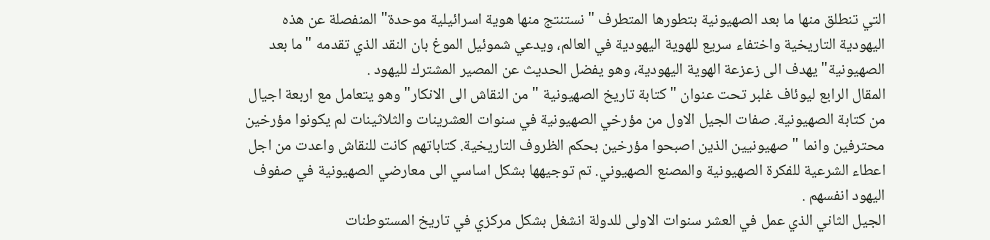التي تنطلق منها ما بعد الصهيونية بتطورها المتطرف "نستنتج منها هوية اسرائيلية موحدة" المنفصلة عن هذه اليهودية التاريخية واختفاء سريع للهوية اليهودية في العالم، ويدعي شموئيل الموغ بان النقد الذي تقدمه "ما بعد الصهيونية" يهدف الى زعزعة الهوية اليهودية، وهو يفضل الحديث عن المصير المشترك لليهود .
المقال الرابع ليوئاف غلبر تحت عنوان " كتابة تاريخ الصهيونية " من النقاش الى الانكار" وهو يتعامل مع اربعة اجيال من كتابة الصهيونية. صفات الجيل الاول من مؤرخي الصهيونية في سنوات العشرينات والثلاثينات لم يكونوا مؤرخين محترفين وانما " صهيونيين الذين اصبحوا مؤرخين بحكم الظروف التاريخية. كتاباتهم كانت للنقاش واعدت من اجل اعطاء الشرعية للفكرة الصهيونية والمصنع الصهيوني. تم توجيهها بشكل اساسي الى معارضي الصهيونية في صفوف اليهود انفسهم .
الجيل الثاني الذي عمل في العشر سنوات الاولى للدولة انشغل بشكل مركزي في تاريخ المستوطنات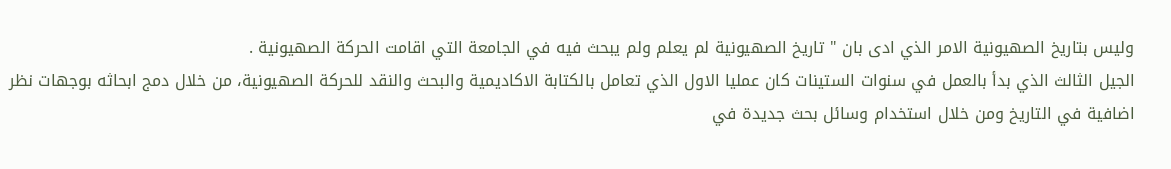وليس بتاريخ الصهيونية الامر الذي ادى بان " تاريخ الصهيونية لم يعلم ولم يبحث فيه في الجامعة التي اقامت الحركة الصهيونية .
الجيل الثالث الذي بدأ بالعمل في سنوات الستينات كان عمليا الاول الذي تعامل بالكتابة الاكاديمية والبحث والنقد للحركة الصهيونية، من خلال دمج ابحاثه بوجهات نظر اضافية في التاريخ ومن خلال استخدام وسائل بحث جديدة في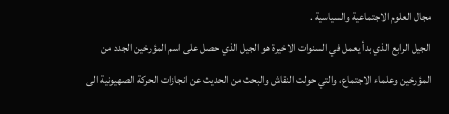مجال العلوم الاجتماعية والسياسية .
الجيل الرابع الذي بدأ يعمل في السنوات الاخيرة هو الجيل الذي حصل على اسم المؤرخين الجدد من المؤرخين وعلماء الاجتماع، والتي حولت النقاش والبحث من الحديث عن انجازات الحركة الصهيونية الى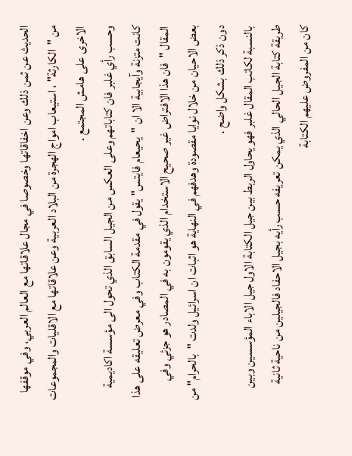الحديث عن ثمن ذلك وعن اخفاقاتها وخصوصا في مجال علاقاتها مع العالم العربي، وفي موقفها من "الكارثة" ، استيعاب امواج الهجرة من البلاد العربية وعن علاقاتها مع الاقليات والمجموعات الاخرى على هامش المجتمع .
وحسب رأي غلبر فان كتاباتهم وعلى العكس من الجيل السابق الذي تحول الى مؤسسة اكاديمية كانت متزنة وآيجابية الا ان "يحيعام فايتس" يقول في مقدمة الكتاب وفي معرض تعليقه على هذا المقال "فان هذا الافتراض غير صحيح الاستخدام الذي يقومون به في المصادر هو جزئي وفي بعض الاحيان من خلال نوايا مقصودة وهدفهم في النهاية هو اثبات ان اسرائيل ولدت "بالحرام" من دون ذكر ذلك بشكل واضح .
بالنسبة لكاتب المقال غلبر فهو يحاول الربط بين جيل الكتابة الاول جيل الاباء المؤسسين وبين طريقة كتابة الجيل الحالي الذي يمكن تعريفه حسب رأيه بجيل الاحفاد فالجيلين من ناحية ثانية كان من المفروض عليهم الكتابة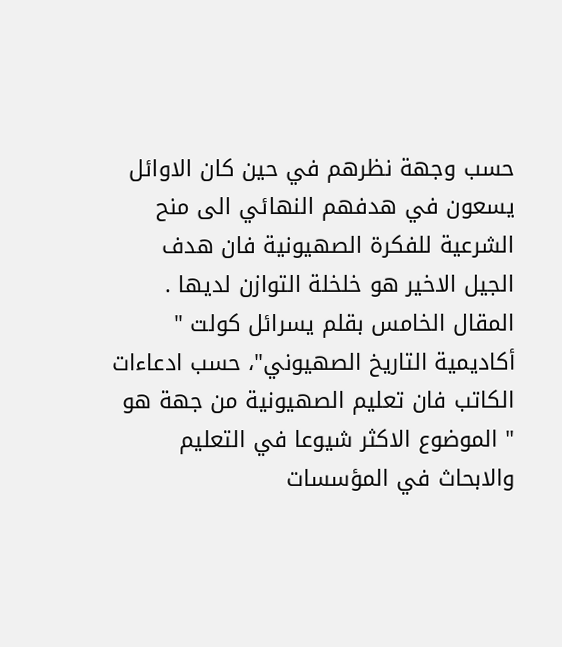حسب وجهة نظرهم في حين كان الاوائل يسعون في هدفهم النهائي الى منح الشرعية للفكرة الصهيونية فان هدف الجيل الاخير هو خلخلة التوازن لديها .
المقال الخامس بقلم يسرائل كولت " أكاديمية التاريخ الصهيوني"، حسب ادعاءات الكاتب فان تعليم الصهيونية من جهة هو " الموضوع الاكثر شيوعا في التعليم والابحاث في المؤسسات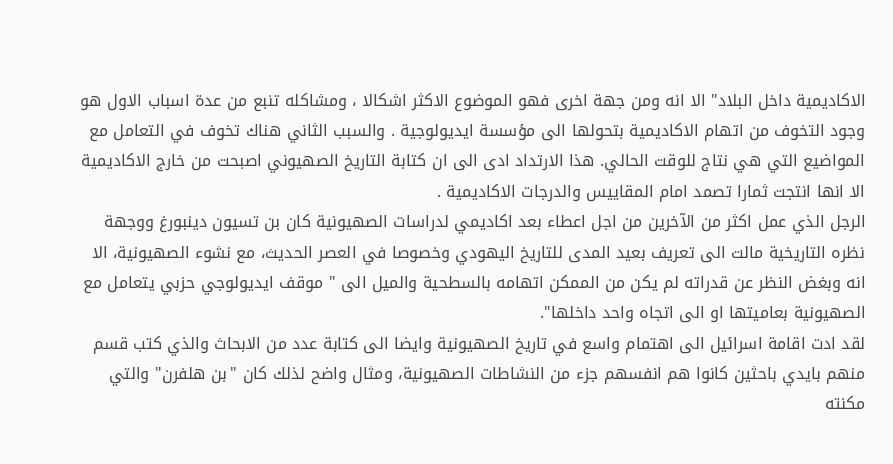الاكاديمية داخل البلاد" الا انه ومن جهة اخرى فهو الموضوع الاكثر اشكالا ، ومشاكله تنبع من عدة اسباب الاول هو وجود التخوف من اتهام الاكاديمية بتحولها الى مؤسسة ايديولوجية . والسبب الثاني هناك تخوف في التعامل مع المواضيع التي هي نتاج للوقت الحالي. هذا الارتداد ادى الى ان كتابة التاريخ الصهيوني اصبحت من خارج الاكاديمية الا انها انتجت ثمارا تصمد امام المقاييس والدرجات الاكاديمية .
الرجل الذي عمل اكثر من الآخرين من اجل اعطاء بعد اكاديمي لدراسات الصهيونية كان بن تسيون دينبورغ ووجهة نظره التاريخية مالت الى تعريف بعيد المدى للتاريخ اليهودي وخصوصا في العصر الحديث، مع نشوء الصهيونية، الا انه وبغض النظر عن قدراته لم يكن من الممكن اتهامه بالسطحية والميل الى " موقف ايديولوجي حزبي يتعامل مع الصهيونية بعاميتها او الى اتجاه واحد داخلها".
لقد ادت اقامة اسرائيل الى اهتمام واسع في تاريخ الصهيونية وايضا الى كتابة عدد من الابحاث والذي كتب قسم منهم بايدي باحثين كانوا هم انفسهم جزء من النشاطات الصهيونية، ومثال واضح لذلك كان "بن هلفرن" والتي مكنته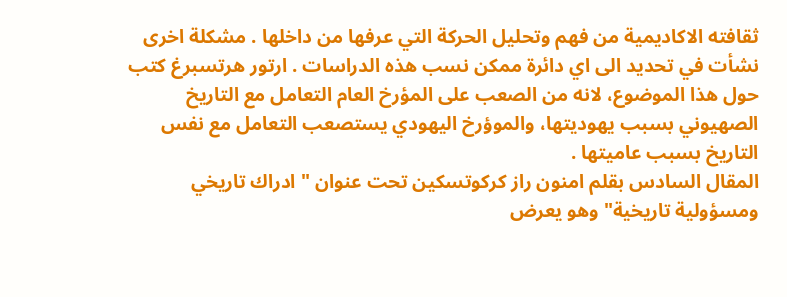ثقافته الاكاديمية من فهم وتحليل الحركة التي عرفها من داخلها . مشكلة اخرى نشأت في تحديد الى اي دائرة ممكن نسب هذه الدراسات . ارتور هرتسبرغ كتب حول هذا الموضوع، لانه من الصعب على المؤرخ العام التعامل مع التاريخ الصهيوني بسبب يهوديتها، والموؤرخ اليهودي يستصعب التعامل مع نفس التاريخ بسبب عاميتها .
المقال السادس بقلم امنون راز كركوتسكين تحت عنوان " ادراك تاريخي ومسؤولية تاريخية" وهو يعرض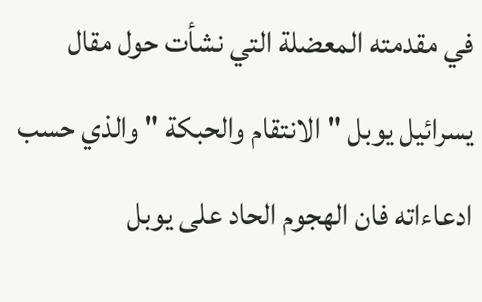في مقدمته المعضلة التي نشأت حول مقال يسرائيل يوبل " الانتقام والحبكة " والذي حسب ادعاءاته فان الهجوم الحاد على يوبل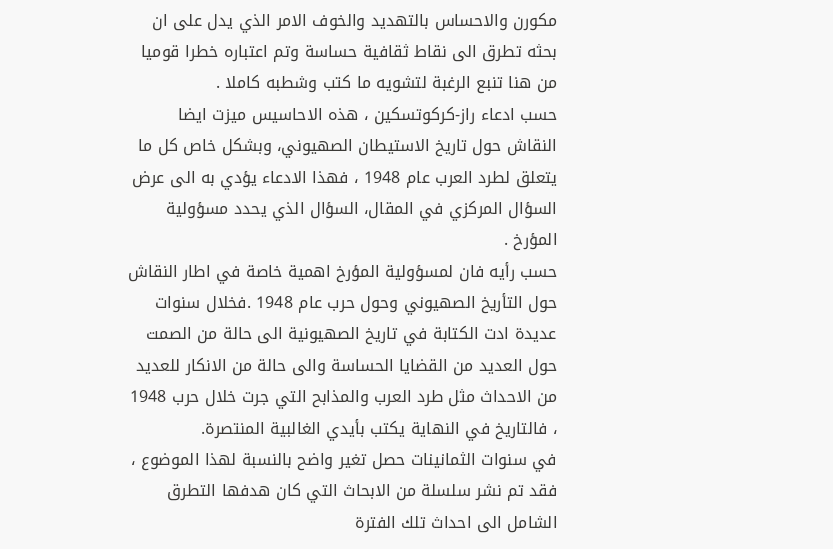مكورن والاحساس بالتهديد والخوف الامر الذي يدل على ان بحثه تطرق الى نقاط ثقافية حساسة وتم اعتباره خطرا قوميا من هنا تنبع الرغبة لتشويه ما كتب وشطبه كاملا .
حسب ادعاء راز-كركوتسكين ، هذه الاحاسيس ميزت ايضا النقاش حول تاريخ الاستيطان الصهيوني، وبشكل خاص كل ما يتعلق لطرد العرب عام 1948 ، فهذا الادعاء يؤدي به الى عرض السؤال المركزي في المقال، السؤال الذي يحدد مسؤولية المؤرخ .
حسب رأيه فان لمسؤولية المؤرخ اهمية خاصة في اطار النقاش حول التأريخ الصهيوني وحول حرب عام 1948 .فخلال سنوات عديدة ادت الكتابة في تاريخ الصهيونية الى حالة من الصمت حول العديد من القضايا الحساسة والى حالة من الانكار للعديد من الاحداث مثل طرد العرب والمذابح التي جرت خلال حرب 1948 ، فالتاريخ في النهاية يكتب بأيدي الغالبية المنتصرة.
في سنوات الثمانينات حصل تغير واضح بالنسبة لهذا الموضوع ، فقد تم نشر سلسلة من الابحاث التي كان هدفها التطرق الشامل الى احداث تلك الفترة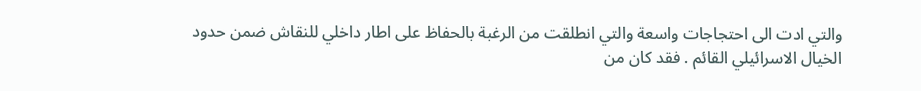والتي ادت الى احتجاجات واسعة والتي انطلقت من الرغبة بالحفاظ على اطار داخلي للنقاش ضمن حدود الخيال الاسرائيلي القائم . فقد كان من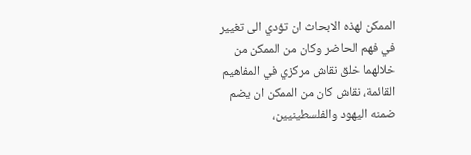الممكن لهذه الابحاث ان تؤدي الى تغيير في فهم الحاضر وكان من الممكن من خلالهما خلق نقاش مركزي في المفاهيم القائمة، نقاش كان من الممكن ان يضم ضمنه اليهود والفلسطينيين،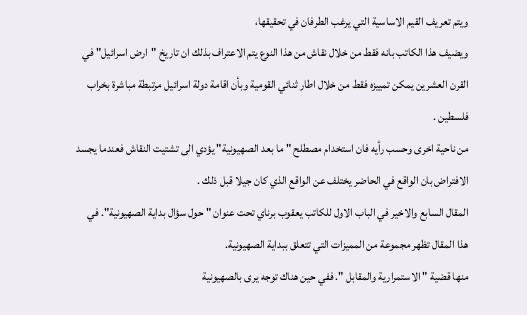ويتم تعريف القيم الاساسية التي يرغب الطرفان في تحقيقها،
ويضيف هذا الكاتب بانه فقط من خلال نقاش من هذا النوع يتم الاعتراف بذلك ان تاريخ "ارض اسرائيل" في القرن العشرين يمكن تمييزه فقط من خلال اطار ثنائي القومية وبأن اقامة دولة اسرائيل مرتبطة مباشرة بخراب فلسطين .
من ناحية اخرى وحسب رأيه فان استخدام مصطلح " ما بعد الصهيونية" يؤدي الى تشتيت النقاش فعندما يجسد الافتراض بان الواقع في الحاضر يختلف عن الواقع الذي كان جيلا قبل ذلك .
المقال السابع والاخير في الباب الاول للكاتب يعقوب برناي تحت عنوان " حول سؤال بداية الصهيونية". في هذا المقال تظهر مجموعة من المميزات التي تتعلق ببداية الصهيونية.
منها قضية " الاستمرارية والمقابل ". ففي حين هناك توجه يرى بالصهيونية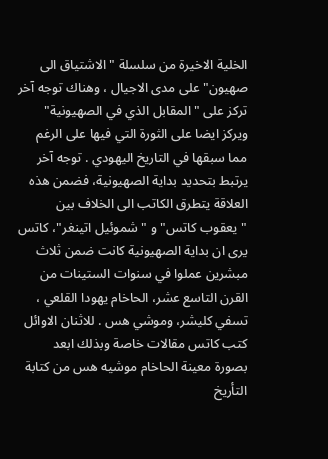الخلية الاخيرة من سلسلة " الاشتياق الى صهيون" على مدى الاجيال ، وهناك توجه آخر تركز على "المقابل الذي في الصهيونية" ويركز ايضا على الثورة التي فيها على الرغم مما سبقها في التاريخ اليهودي . توجه آخر يرتبط بتحديد بداية الصهيونية، فضمن هذه العلاقة يتطرق الكاتب الى الخلاف بين "يعقوب كاتس" و " شموئيل اتينغر"، كاتس يرى ان بداية الصهيونية كانت ضمن ثلاث مبشرين عملوا في سنوات الستينات من القرن التاسع عشر، الحاخام يهودا القلعي ، تسفي كليشر، وموشي هس . للاثنان الاوائل كتب كاتس مقالات خاصة وبذلك ابعد بصورة معينة الحاخام موشيه هس من كتابة التأريخ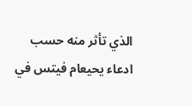الذي تأثر منه حسب ادعاء يحيعام فيتس في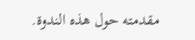مقدمته حول هذه الندوة.